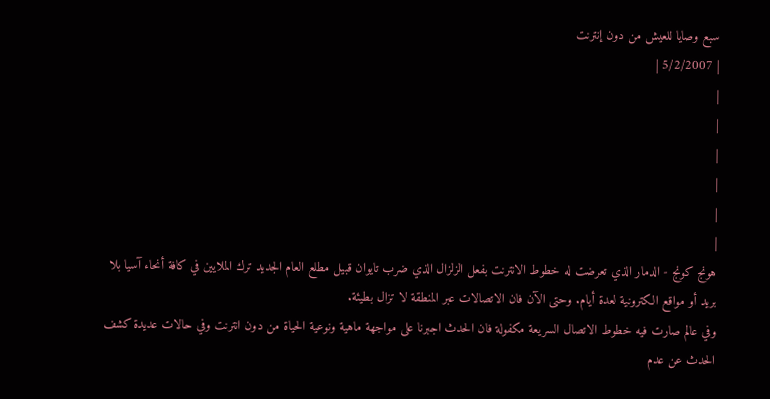سبع وصايا للعيش من دون إنترنت
| 5/2/2007 |
|
|
|
|
|
|
هونج كونج - الدمار الذي تعرضت له خطوط الانترنت بفعل الزلزال الذي ضرب تايوان قبيل مطلع العام الجديد ترك الملايين في كافة أنحاء آسيا بلا بريد أو مواقع الكترونية لعدة أيام. وحتى الآن فان الاتصالات عبر المنطقة لا تزال بطيئة.
وفي عالم صارت فيه خطوط الاتصال السريعة مكفولة فان الحدث اجبرنا على مواجهة ماهية ونوعية الحياة من دون انترنت وفي حالات عديدة كشف الحدث عن عدم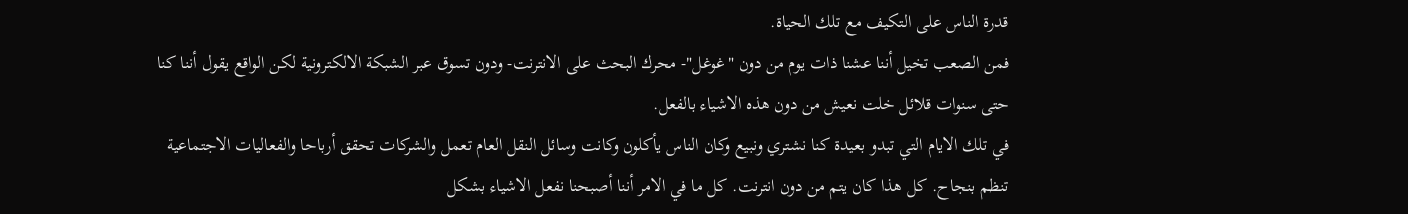قدرة الناس على التكيف مع تلك الحياة.
فمن الصعب تخيل أننا عشنا ذات يوم من دون "غوغل"- محرك البحث على الانترنت- ودون تسوق عبر الشبكة الالكترونية لكن الواقع يقول أننا كنا حتى سنوات قلائل خلت نعيش من دون هذه الاشياء بالفعل.
في تلك الايام التي تبدو بعيدة كنا نشتري ونبيع وكان الناس يأكلون وكانت وسائل النقل العام تعمل والشركات تحقق أرباحا والفعاليات الاجتماعية تنظم بنجاح. كل هذا كان يتم من دون انترنت. كل ما في الامر أننا أصبحنا نفعل الاشياء بشكل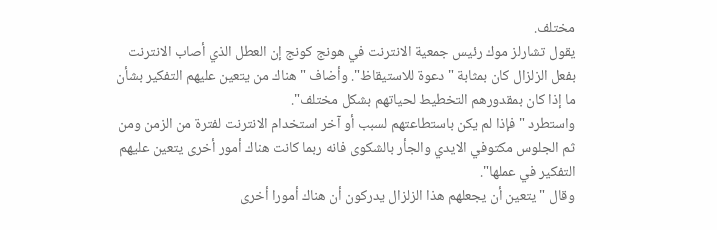مختلف.
يقول تشارلز موك رئيس جمعية الانترنت في هونج كونج إن العطل الذي أصاب الانترنت بفعل الزلزال كان بمثابة "دعوة للاستيقاظ". وأضاف "هناك من يتعين عليهم التفكير بشأن ما إذا كان بمقدورهم التخطيط لحياتهم بشكل مختلف".
واستطرد "فإذا لم يكن باستطاعتهم لسبب أو آخر استخدام الانترنت لفترة من الزمن ومن ثم الجلوس مكتوفي الايدي والجأر بالشكوى فانه ربما كانت هناك أمور أخرى يتعين عليهم التفكير في عملها".
وقال "يتعين أن يجعلهم هذا الزلزال يدركون أن هناك أمورا أخرى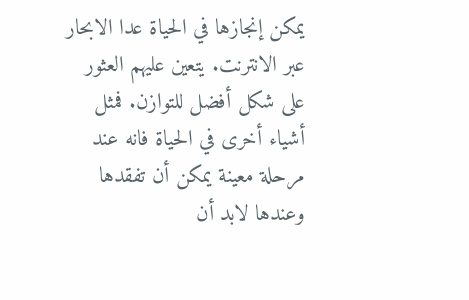يمكن إنجازها في الحياة عدا الابحار عبر الانترنت. يتعين عليهم العثور على شكل أفضل للتوازن. فمثل أشياء أخرى في الحياة فانه عند مرحلة معينة يمكن أن تفقدها وعندها لابد أن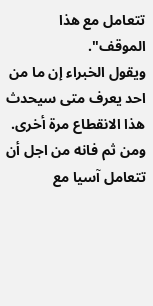تتعامل مع هذا الموقف".
ويقول الخبراء إن ما من احد يعرف متى سيحدث هذا الانقطاع مرة أخرى. ومن ثم فانه من اجل أن تتعامل آسيا مع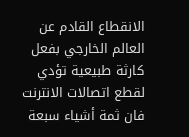الانقطاع القادم عن العالم الخارجي بفعل كارثة طبيعية تؤدي لقطع اتصالات الانترنت فان ثمة أشياء سبعة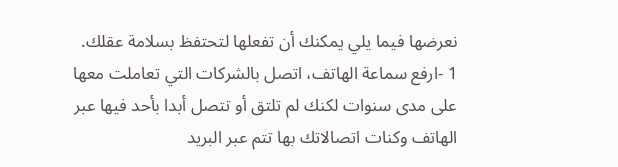نعرضها فيما يلي يمكنك أن تفعلها لتحتفظ بسلامة عقلك.
1 -ارفع سماعة الهاتف، اتصل بالشركات التي تعاملت معها على مدى سنوات لكنك لم تلتق أو تتصل أبدا بأحد فيها عبر الهاتف وكنات اتصالاتك بها تتم عبر البريد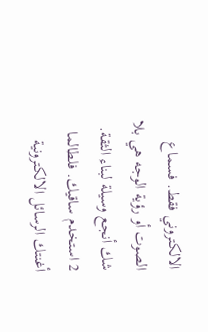الالكتروني فقط. فسماع الصوت أو رؤية الوجه هي بلا شك أنجع وسيلة لبناء الثقة.
2 استخدم ساقيك. فلطالما أغنتك الرسائل الالكترونية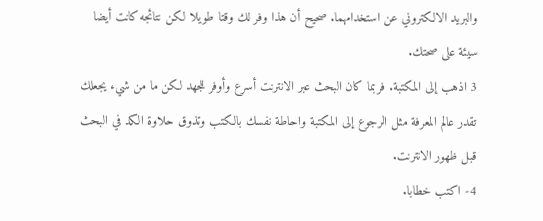والبريد الالكتروني عن استخدامهما. صحيح أن هذا وفر لك وقتا طويلا لكن نتائجه كانت أيضا سيئة على صحتك.
3 اذهب إلى المكتبة. فربما كان البحث عبر الانترنت أسرع وأوفر للجهد لكن ما من شيء يجعلك تقدر عالم المعرفة مثل الرجوع إلى المكتبة واحاطة نفسك بالكتب وتذوق حلاوة الكد في البحث قبل ظهور الانترنت.
4- اكتب خطابا.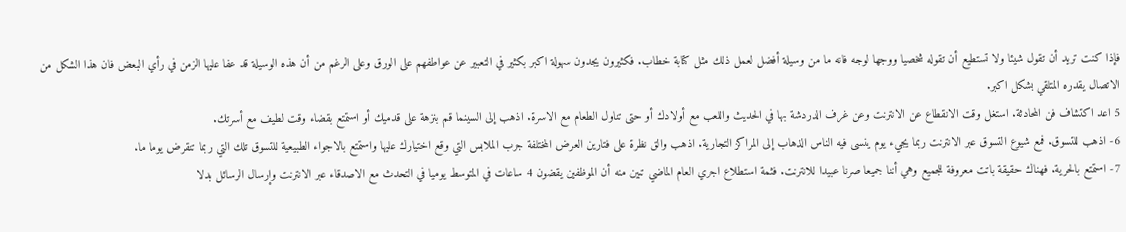فإذا كنت تريد أن تقول شيئا ولا تستطيع أن تقوله شخصيا ووجها لوجه فانه ما من وسيلة أفضل لعمل ذلك مثل كتابة خطاب. فكثيرون يجدون سهولة اكبر بكثير في التعبير عن عواطفهم على الورق وعلى الرغم من أن هذه الوسيلة قد عفا عليها الزمن في رأي البعض فان هذا الشكل من الاتصال يقدره المتلقي بشكل اكبر.
5 اعد اكتشاف فن المحادثة. استغل وقت الانقطاع عن الانترنت وعن غرف الدردشة بها في الحديث واللعب مع أولادك أو حتى تناول الطعام مع الاسرة. اذهب إلى السينما قم بنزهة على قدميك أو استمتع بقضاء وقت لطيف مع أسرتك.
6- اذهب للتسوق. فمع شيوع التسوق عبر الانترنت ربما يجيء يوم ينسى فيه الناس الذهاب إلى المراكز التجارية. اذهب والق نظرة على فتارين العرض المختلفة جرب الملابس التي وقع اختيارك عليها واستمتع بالاجواء الطبيعية للتسوق تلك التي ربما تنقرض يوما ما.
7- استمتع بالحرية. فهناك حقيقة باتت معروفة للجميع وهي أننا جميعا صرنا عبيدا للانترنت. فثمة استطلاع اجري العام الماضي تبين منه أن الموظفين يقضون 4 ساعات في المتوسط يوميا في التحدث مع الاصدقاء عبر الانترنت وإرسال الرسائل بدلا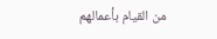من القيام بأعمالهم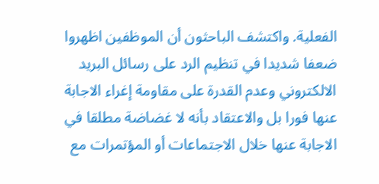الفعلية. واكتشف الباحثون أن الموظفين اظهروا ضعفا شديدا في تنظيم الرد على رسائل البريد الالكتروني وعدم القدرة على مقاومة إغراء الاجابة عنها فورا بل والاعتقاد بأنه لا غضاضة مطلقا في الاجابة عنها خلال الاجتماعات أو المؤتمرات مع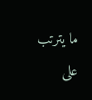ما يترتب على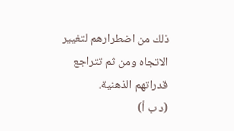ذلك من اضطرارهم لتغيير الاتجاه ومن ثم تتراجع قدراتهم الذهنية.
(د ب أ)